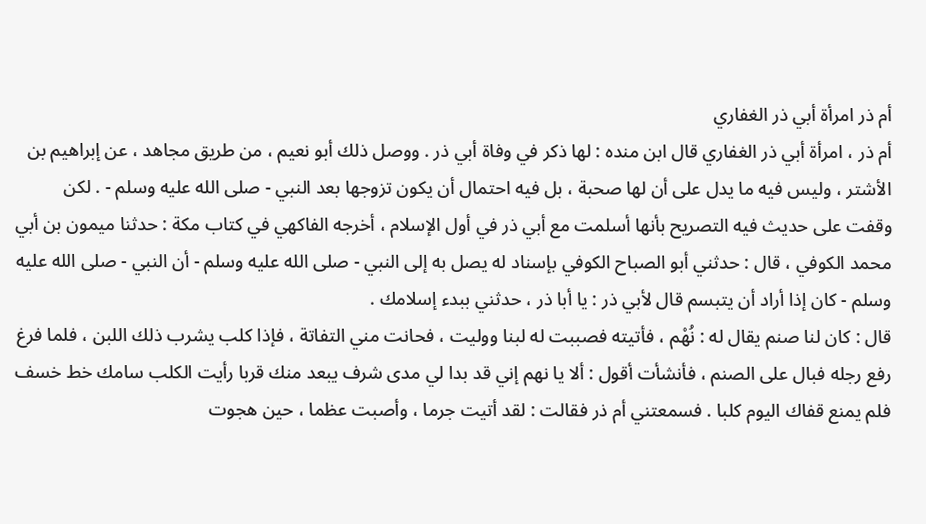أم ذر امرأة أبي ذر الغفاري
أم ذر ، امرأة أبي ذر الغفاري قال ابن منده : لها ذكر في وفاة أبي ذر . ووصل ذلك أبو نعيم ، من طريق مجاهد ، عن إبراهيم بن الأشتر ، وليس فيه ما يدل على أن لها صحبة ، بل فيه احتمال أن يكون تزوجها بعد النبي - صلى الله عليه وسلم - . لكن وقفت على حديث فيه التصريح بأنها أسلمت مع أبي ذر في أول الإسلام ، أخرجه الفاكهي في كتاب مكة : حدثنا ميمون بن أبي محمد الكوفي ، قال : حدثني أبو الصباح الكوفي بإسناد له يصل به إلى النبي - صلى الله عليه وسلم - أن النبي - صلى الله عليه وسلم - كان إذا أراد أن يتبسم قال لأبي ذر : يا أبا ذر ، حدثني ببدء إسلامك .
قال : كان لنا صنم يقال له : نُهْم ، فأتيته فصببت له لبنا ووليت ، فحانت مني التفاتة ، فإذا كلب يشرب ذلك اللبن ، فلما فرغ رفع رجله فبال على الصنم ، فأنشأت أقول : ألا يا نهم إني قد بدا لي مدى شرف يبعد منك قربا رأيت الكلب سامك خط خسف فلم يمنع قفاك اليوم كلبا . فسمعتني أم ذر فقالت : لقد أتيت جرما ، وأصبت عظما ، حين هجوت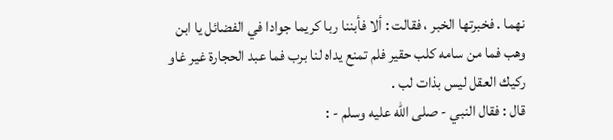نهما . فخبرتها الخبر ، فقالت : ألا فأبننا ربا كريما جوادا في الفضائل يا ابن وهب فما من سامه كلب حقير فلم تمنع يداه لنا برب فما عبد الحجارة غير غاو ركيك العقل ليس بذات لب .
قال : فقال النبي - صلى الله عليه وسلم - :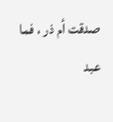صدقت أم ذر ، فما عبد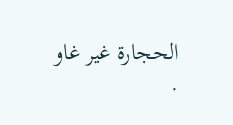الحجارة غير غاو .